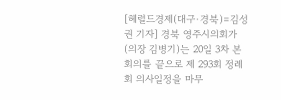[헤럴드경제(대구·경북)=김성권 기자] 경북 영주시의회가 (의장 김병기)는 20일 3차 본회의를 끝으로 제 293회 정례회 의사일정을 마무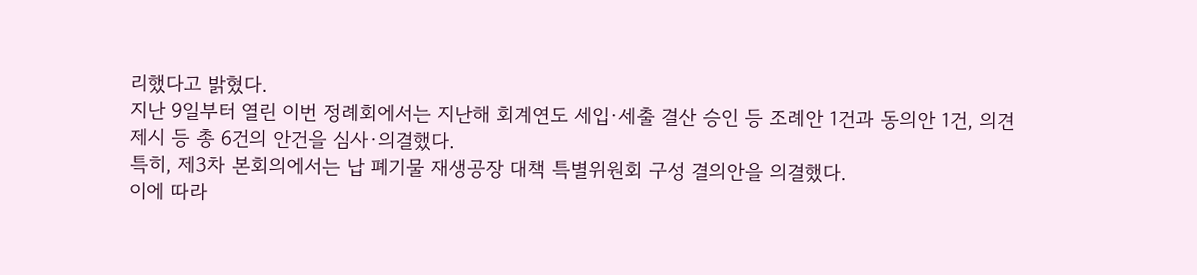리했다고 밝혔다.
지난 9일부터 열린 이번 정례회에서는 지난해 회계연도 세입·세출 결산 승인 등 조례안 1건과 동의안 1건, 의견 제시 등 총 6건의 안건을 심사·의결했다.
특히, 제3차 본회의에서는 납 폐기물 재생공장 대책 특별위원회 구성 결의안을 의결했다.
이에 따라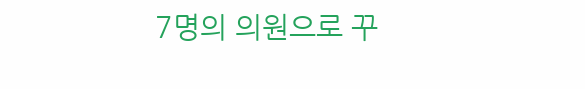7명의 의원으로 꾸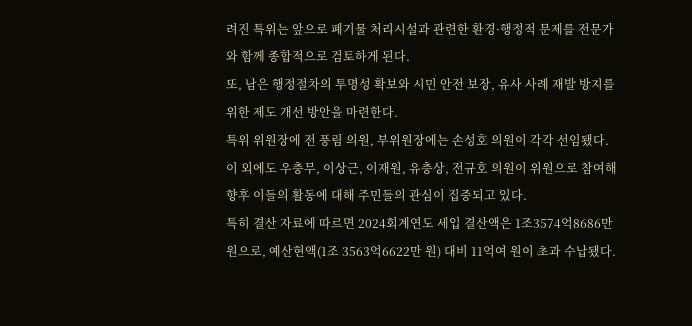려진 특위는 앞으로 폐기물 처리시설과 관련한 환경·행정적 문제를 전문가와 함께 종합적으로 검토하게 된다.
또, 남은 행정절차의 투명성 확보와 시민 안전 보장, 유사 사례 재발 방지를 위한 제도 개선 방안을 마련한다.
특위 위원장에 전 풍림 의원, 부위원장에는 손성호 의원이 각각 선임됐다.
이 외에도 우충무, 이상근, 이재원, 유충상, 전규호 의원이 위원으로 참여해 향후 이들의 활동에 대해 주민들의 관심이 집중되고 있다.
특히 결산 자료에 따르면 2024회계연도 세입 결산액은 1조3574억8686만 원으로, 예산현액(1조 3563억6622만 원) 대비 11억여 원이 초과 수납됐다.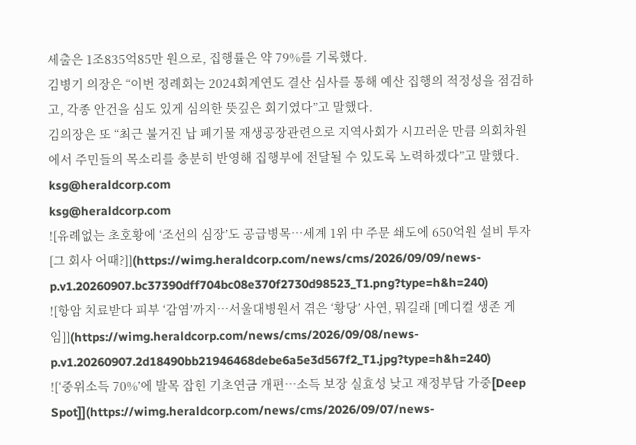세출은 1조835억85만 원으로, 집행률은 약 79%를 기록했다.
김병기 의장은 “이번 정례회는 2024회계연도 결산 심사를 통해 예산 집행의 적정성을 점검하고, 각종 안건을 심도 있게 심의한 뜻깊은 회기였다”고 말했다.
김의장은 또 “최근 불거진 납 폐기물 재생공장관련으로 지역사회가 시끄러운 만큼 의회차원에서 주민들의 목소리를 충분히 반영해 집행부에 전달될 수 있도록 노력하겠다”고 말했다.
ksg@heraldcorp.com
ksg@heraldcorp.com
![유례없는 초호황에 ‘조선의 심장’도 공급병목…세계 1위 中 주문 쇄도에 650억원 설비 투자 [그 회사 어때?]](https://wimg.heraldcorp.com/news/cms/2026/09/09/news-p.v1.20260907.bc37390dff704bc08e370f2730d98523_T1.png?type=h&h=240)
![항암 치료받다 피부 ‘감염’까지…서울대병원서 겪은 ‘황당’ 사연, 뭐길래 [메디컬 생존 게임]](https://wimg.heraldcorp.com/news/cms/2026/09/08/news-p.v1.20260907.2d18490bb21946468debe6a5e3d567f2_T1.jpg?type=h&h=240)
![‘중위소득 70%’에 발목 잡힌 기초연금 개편…소득 보장 실효성 낮고 재정부담 가중[Deep Spot]](https://wimg.heraldcorp.com/news/cms/2026/09/07/news-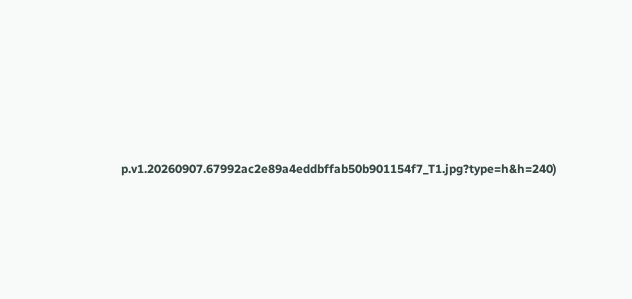p.v1.20260907.67992ac2e89a4eddbffab50b901154f7_T1.jpg?type=h&h=240)